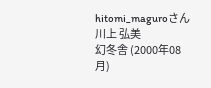hitomi_maguroさん
川上 弘美
幻冬舎 (2000年08月)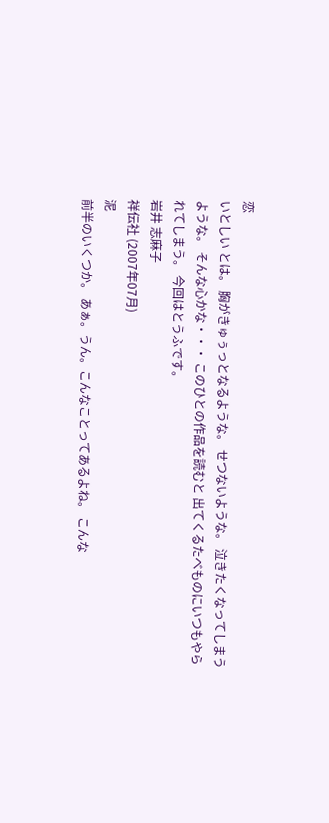恋
いとしい とは。 胸がきゅぅっとなるような。 せつないような。 泣きたくなってしまうような。 そんな心かな・・・ このひとの作品を読むと 出てくるたべものにいつもやられてしまう。 今回はとうふです。
岩井 志麻子
祥伝社 (2007年07月)
泥
前半のいくつか。 あぁ。うん。こんなことってあるよね。 こんな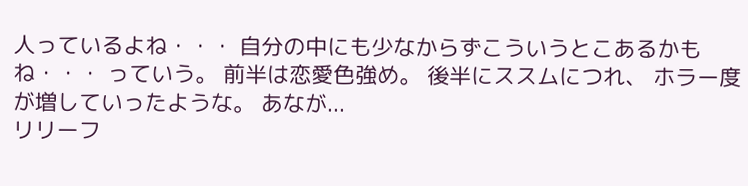人っているよね・・・ 自分の中にも少なからずこういうとこあるかもね・・・ っていう。 前半は恋愛色強め。 後半にススムにつれ、 ホラー度が増していったような。 あなが...
リリーフ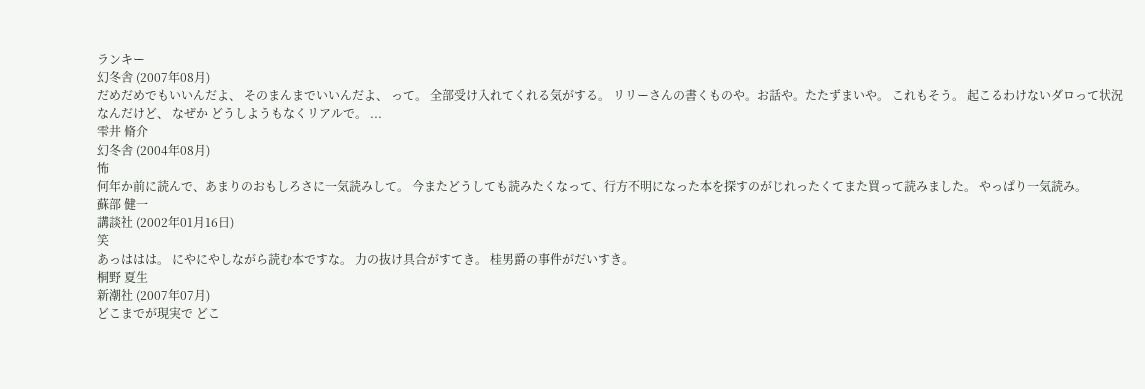ランキー
幻冬舎 (2007年08月)
だめだめでもいいんだよ、 そのまんまでいいんだよ、 って。 全部受け入れてくれる気がする。 リリーさんの書くものや。お話や。たたずまいや。 これもそう。 起こるわけないダロって状況なんだけど、 なぜか どうしようもなくリアルで。 ...
雫井 脩介
幻冬舎 (2004年08月)
怖
何年か前に読んで、あまりのおもしろさに一気読みして。 今またどうしても読みたくなって、行方不明になった本を探すのがじれったくてまた買って読みました。 やっぱり一気読み。
蘇部 健一
講談社 (2002年01月16日)
笑
あっははは。 にやにやしながら読む本ですな。 力の抜け具合がすてき。 桂男爵の事件がだいすき。
桐野 夏生
新潮社 (2007年07月)
どこまでが現実で どこ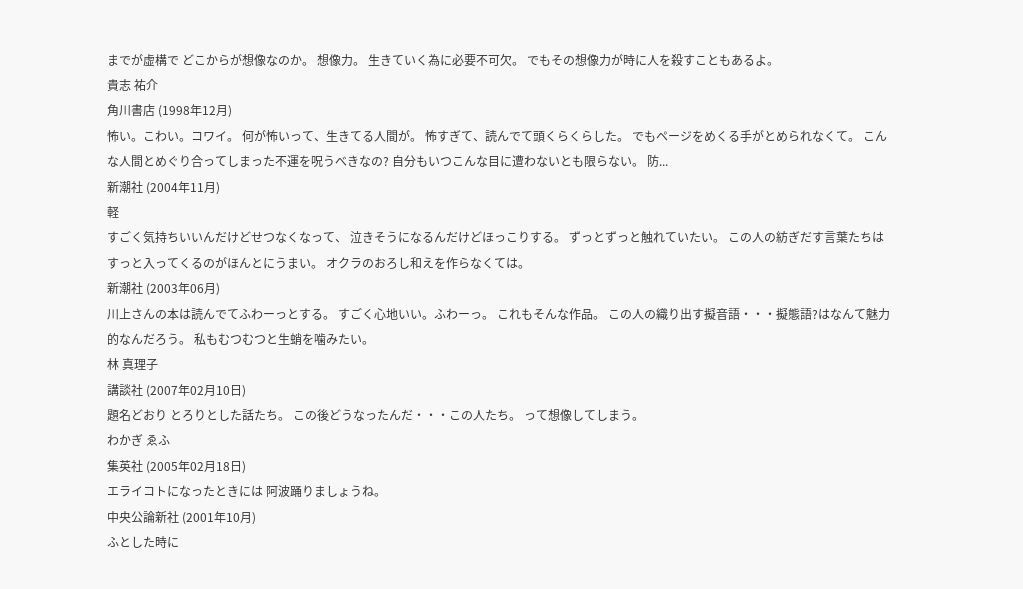までが虚構で どこからが想像なのか。 想像力。 生きていく為に必要不可欠。 でもその想像力が時に人を殺すこともあるよ。
貴志 祐介
角川書店 (1998年12月)
怖い。こわい。コワイ。 何が怖いって、生きてる人間が。 怖すぎて、読んでて頭くらくらした。 でもページをめくる手がとめられなくて。 こんな人間とめぐり合ってしまった不運を呪うべきなの? 自分もいつこんな目に遭わないとも限らない。 防...
新潮社 (2004年11月)
軽
すごく気持ちいいんだけどせつなくなって、 泣きそうになるんだけどほっこりする。 ずっとずっと触れていたい。 この人の紡ぎだす言葉たちはすっと入ってくるのがほんとにうまい。 オクラのおろし和えを作らなくては。
新潮社 (2003年06月)
川上さんの本は読んでてふわーっとする。 すごく心地いい。ふわーっ。 これもそんな作品。 この人の織り出す擬音語・・・擬態語?はなんて魅力的なんだろう。 私もむつむつと生蛸を噛みたい。
林 真理子
講談社 (2007年02月10日)
題名どおり とろりとした話たち。 この後どうなったんだ・・・この人たち。 って想像してしまう。
わかぎ ゑふ
集英社 (2005年02月18日)
エライコトになったときには 阿波踊りましょうね。
中央公論新社 (2001年10月)
ふとした時に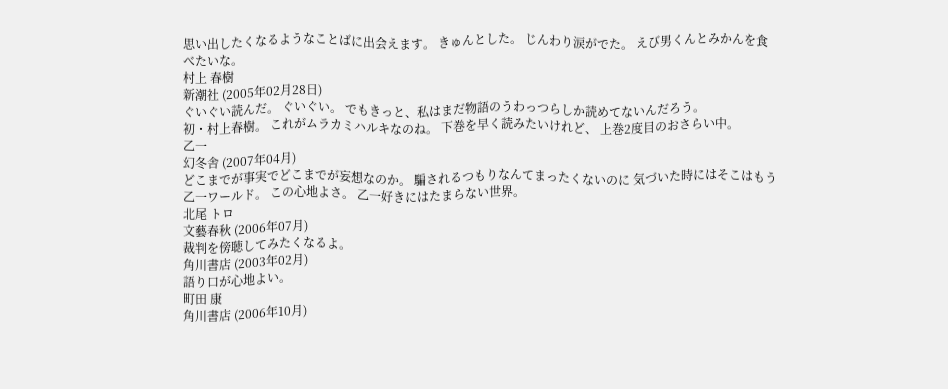思い出したくなるようなことばに出会えます。 きゅんとした。 じんわり涙がでた。 えび男くんとみかんを食べたいな。
村上 春樹
新潮社 (2005年02月28日)
ぐいぐい読んだ。 ぐいぐい。 でもきっと、私はまだ物語のうわっつらしか読めてないんだろう。
初・村上春樹。 これがムラカミハルキなのね。 下巻を早く読みたいけれど、 上巻2度目のおさらい中。
乙一
幻冬舎 (2007年04月)
どこまでが事実でどこまでが妄想なのか。 騙されるつもりなんてまったくないのに 気づいた時にはそこはもう乙一ワールド。 この心地よさ。 乙一好きにはたまらない世界。
北尾 トロ
文藝春秋 (2006年07月)
裁判を傍聴してみたくなるよ。
角川書店 (2003年02月)
語り口が心地よい。
町田 康
角川書店 (2006年10月)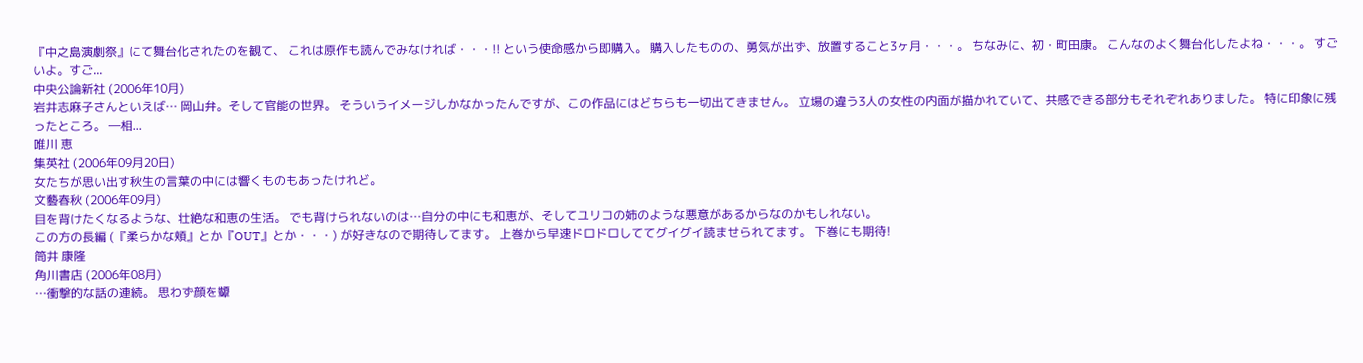『中之島演劇祭』にて舞台化されたのを観て、 これは原作も読んでみなければ・・・!! という使命感から即購入。 購入したものの、勇気が出ず、放置すること3ヶ月・・・。 ちなみに、初・町田康。 こんなのよく舞台化したよね・・・。 すごいよ。すご...
中央公論新社 (2006年10月)
岩井志麻子さんといえば… 岡山弁。そして官能の世界。 そういうイメージしかなかったんですが、この作品にはどちらも一切出てきません。 立場の違う3人の女性の内面が描かれていて、共感できる部分もそれぞれありました。 特に印象に残ったところ。 ―相...
唯川 恵
集英社 (2006年09月20日)
女たちが思い出す秋生の言葉の中には響くものもあったけれど。
文藝春秋 (2006年09月)
目を背けたくなるような、壮絶な和恵の生活。 でも背けられないのは…自分の中にも和恵が、そしてユリコの姉のような悪意があるからなのかもしれない。
この方の長編 (『柔らかな頬』とか『OUT』とか・・・) が好きなので期待してます。 上巻から早速ドロドロしててグイグイ読ませられてます。 下巻にも期待!
筒井 康隆
角川書店 (2006年08月)
…衝撃的な話の連続。 思わず顔を顰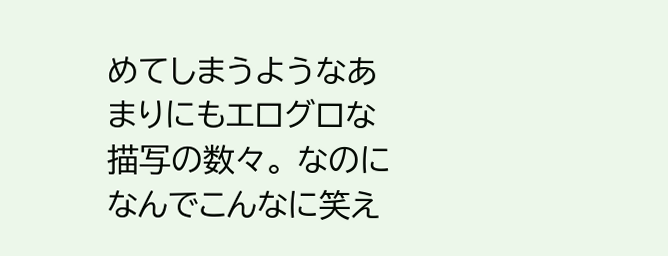めてしまうようなあまりにもエログロな描写の数々。 なのになんでこんなに笑え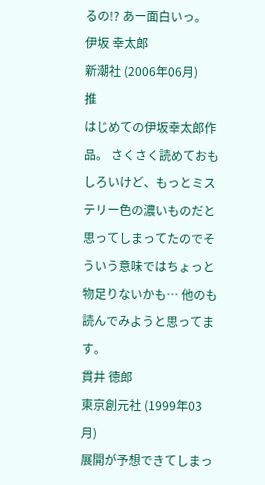るの!? あー面白いっ。
伊坂 幸太郎
新潮社 (2006年06月)
推
はじめての伊坂幸太郎作品。 さくさく読めておもしろいけど、もっとミステリー色の濃いものだと思ってしまってたのでそういう意味ではちょっと物足りないかも… 他のも読んでみようと思ってます。
貫井 徳郎
東京創元社 (1999年03月)
展開が予想できてしまっ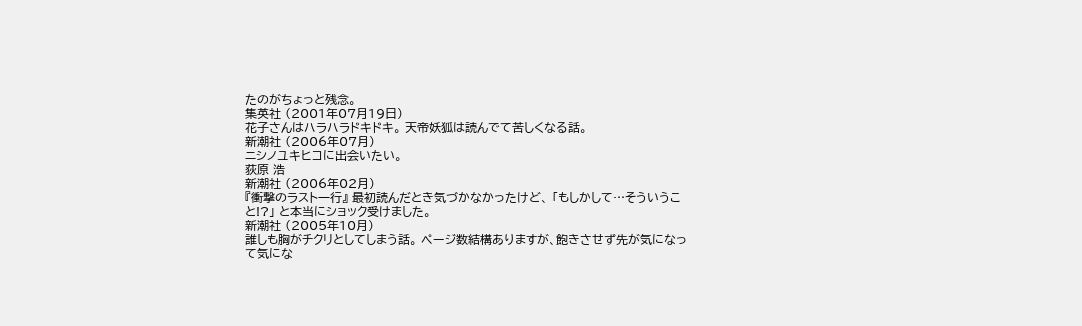たのがちょっと残念。
集英社 (2001年07月19日)
花子さんはハラハラドキドキ。 天帝妖狐は読んでて苦しくなる話。
新潮社 (2006年07月)
ニシノユキヒコに出会いたい。
荻原 浩
新潮社 (2006年02月)
『衝撃のラスト一行』 最初読んだとき気づかなかったけど、 「もしかして…そういうこと!?」 と本当にショック受けました。
新潮社 (2005年10月)
誰しも胸がチクリとしてしまう話。 ページ数結構ありますが、飽きさせず先が気になって気にな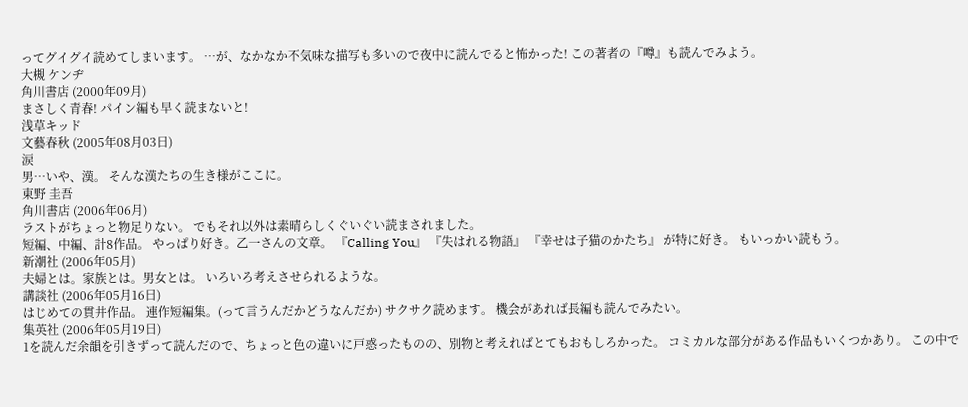ってグイグイ読めてしまいます。 …が、なかなか不気味な描写も多いので夜中に読んでると怖かった! この著者の『噂』も読んでみよう。
大槻 ケンヂ
角川書店 (2000年09月)
まさしく青春! パイン編も早く読まないと!
浅草キッド
文藝春秋 (2005年08月03日)
涙
男…いや、漢。 そんな漢たちの生き様がここに。
東野 圭吾
角川書店 (2006年06月)
ラストがちょっと物足りない。 でもそれ以外は素晴らしくぐいぐい読まされました。
短編、中編、計8作品。 やっぱり好き。乙一さんの文章。 『Calling You』 『失はれる物語』 『幸せは子猫のかたち』 が特に好き。 もいっかい読もう。
新潮社 (2006年05月)
夫婦とは。家族とは。男女とは。 いろいろ考えさせられるような。
講談社 (2006年05月16日)
はじめての貫井作品。 連作短編集。(って言うんだかどうなんだか) サクサク読めます。 機会があれば長編も読んでみたい。
集英社 (2006年05月19日)
1を読んだ余韻を引きずって読んだので、ちょっと色の違いに戸惑ったものの、別物と考えればとてもおもしろかった。 コミカルな部分がある作品もいくつかあり。 この中で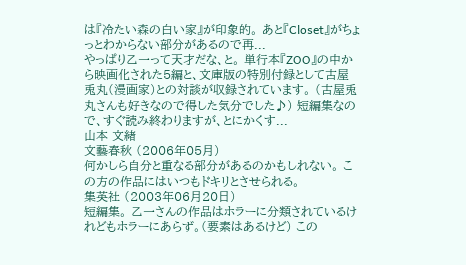は『冷たい森の白い家』が印象的。 あと『Closet』がちょっとわからない部分があるので再...
やっぱり乙一って天才だな、と。 単行本『ZOO』の中から映画化された5編と、文庫版の特別付録として古屋兎丸(漫画家)との対談が収録されています。 (古屋兎丸さんも好きなので得した気分でした♪) 短編集なので、すぐ読み終わりますが、とにかくす...
山本 文緒
文藝春秋 (2006年05月)
何かしら自分と重なる部分があるのかもしれない。 この方の作品にはいつもドキリとさせられる。
集英社 (2003年06月20日)
短編集。 乙一さんの作品はホラーに分類されているけれどもホラーにあらず。(要素はあるけど) この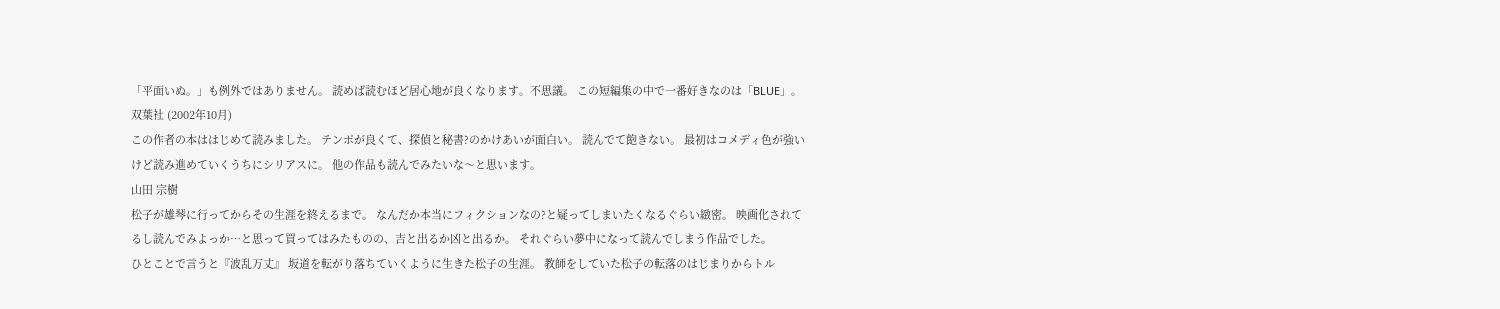「平面いぬ。」も例外ではありません。 読めば読むほど居心地が良くなります。不思議。 この短編集の中で一番好きなのは「BLUE」。
双葉社 (2002年10月)
この作者の本ははじめて読みました。 テンポが良くて、探偵と秘書?のかけあいが面白い。 読んでて飽きない。 最初はコメディ色が強いけど読み進めていくうちにシリアスに。 他の作品も読んでみたいな〜と思います。
山田 宗樹
松子が雄琴に行ってからその生涯を終えるまで。 なんだか本当にフィクションなの?と疑ってしまいたくなるぐらい緻密。 映画化されてるし読んでみよっか…と思って買ってはみたものの、吉と出るか凶と出るか。 それぐらい夢中になって読んでしまう作品でした。
ひとことで言うと『波乱万丈』 坂道を転がり落ちていくように生きた松子の生涯。 教師をしていた松子の転落のはじまりからトル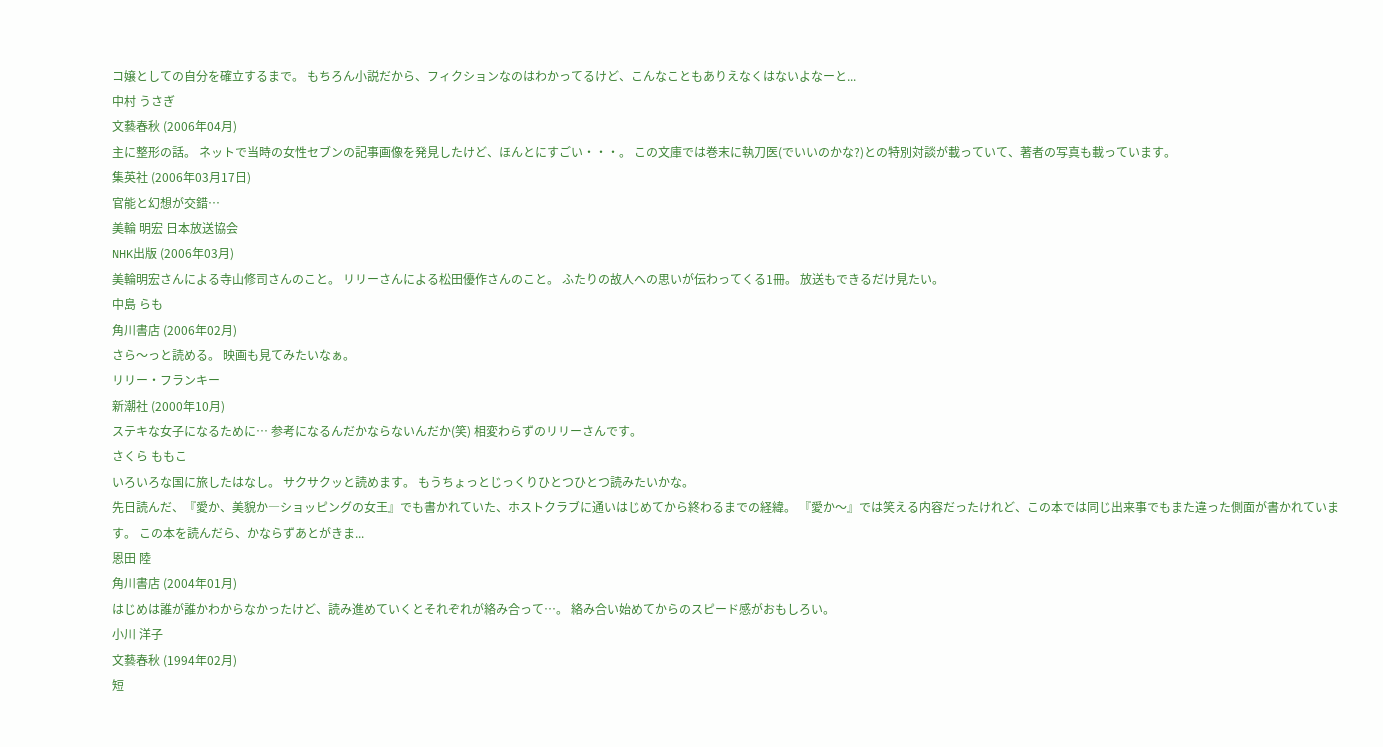コ嬢としての自分を確立するまで。 もちろん小説だから、フィクションなのはわかってるけど、こんなこともありえなくはないよなーと...
中村 うさぎ
文藝春秋 (2006年04月)
主に整形の話。 ネットで当時の女性セブンの記事画像を発見したけど、ほんとにすごい・・・。 この文庫では巻末に執刀医(でいいのかな?)との特別対談が載っていて、著者の写真も載っています。
集英社 (2006年03月17日)
官能と幻想が交錯…
美輪 明宏 日本放送協会
NHK出版 (2006年03月)
美輪明宏さんによる寺山修司さんのこと。 リリーさんによる松田優作さんのこと。 ふたりの故人への思いが伝わってくる1冊。 放送もできるだけ見たい。
中島 らも
角川書店 (2006年02月)
さら〜っと読める。 映画も見てみたいなぁ。
リリー・フランキー
新潮社 (2000年10月)
ステキな女子になるために… 参考になるんだかならないんだか(笑) 相変わらずのリリーさんです。
さくら ももこ
いろいろな国に旅したはなし。 サクサクッと読めます。 もうちょっとじっくりひとつひとつ読みたいかな。
先日読んだ、『愛か、美貌か―ショッピングの女王』でも書かれていた、ホストクラブに通いはじめてから終わるまでの経緯。 『愛か〜』では笑える内容だったけれど、この本では同じ出来事でもまた違った側面が書かれています。 この本を読んだら、かならずあとがきま...
恩田 陸
角川書店 (2004年01月)
はじめは誰が誰かわからなかったけど、読み進めていくとそれぞれが絡み合って…。 絡み合い始めてからのスピード感がおもしろい。
小川 洋子
文藝春秋 (1994年02月)
短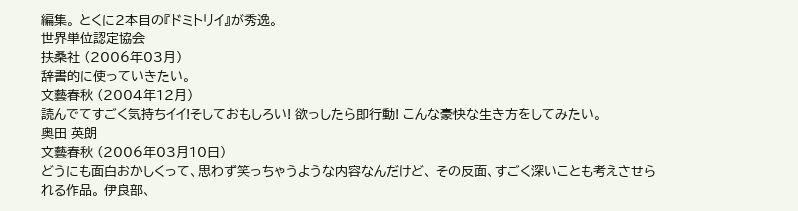編集。 とくに2本目の『ドミトリイ』が秀逸。
世界単位認定協会
扶桑社 (2006年03月)
辞書的に使っていきたい。
文藝春秋 (2004年12月)
読んでてすごく気持ちイイ!そしておもしろい! 欲っしたら即行動! こんな豪快な生き方をしてみたい。
奥田 英朗
文藝春秋 (2006年03月10日)
どうにも面白おかしくって、思わず笑っちゃうような内容なんだけど、 その反面、すごく深いことも考えさせられる作品。 伊良部、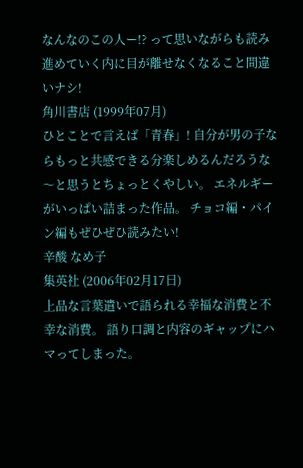なんなのこの人ー!? って思いながらも読み進めていく内に目が離せなくなること間違いナシ!
角川書店 (1999年07月)
ひとことで言えば「青春」! 自分が男の子ならもっと共感できる分楽しめるんだろうな〜と思うとちょっとくやしい。 エネルギーがいっぱい詰まった作品。 チョコ編・パイン編もぜひぜひ読みたい!
辛酸 なめ子
集英社 (2006年02月17日)
上品な言葉遣いで語られる幸福な消費と不幸な消費。 語り口調と内容のギャップにハマってしまった。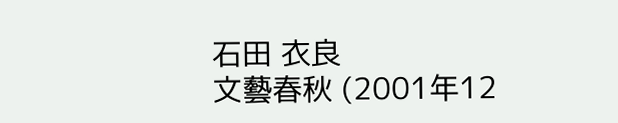石田 衣良
文藝春秋 (2001年12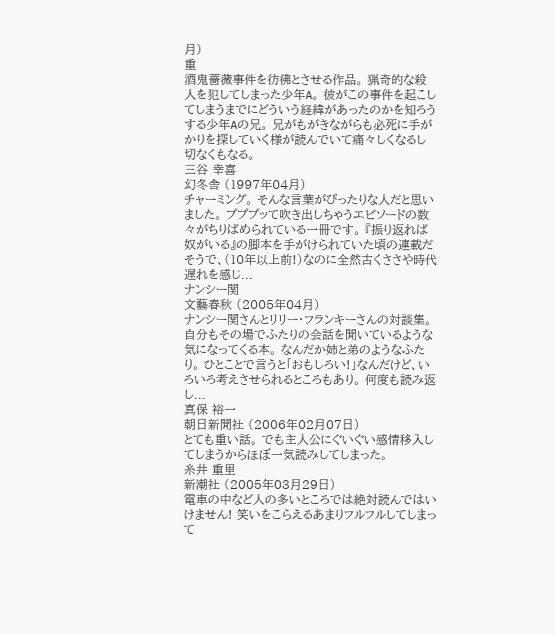月)
重
酒鬼薔薇事件を彷彿とさせる作品。 猟奇的な殺人を犯してしまった少年A。 彼がこの事件を起こしてしまうまでにどういう経緯があったのかを知ろうする少年Aの兄。 兄がもがきながらも必死に手がかりを探していく様が読んでいて痛々しくなるし切なくもなる。
三谷 幸喜
幻冬舎 (1997年04月)
チャーミング。 そんな言葉がぴったりな人だと思いました。 プププッて吹き出しちゃうエピソードの数々がちりばめられている一冊です。 『振り返れば奴がいる』の脚本を手がけられていた頃の連載だそうで、(10年以上前!)なのに全然古くささや時代遅れを感じ...
ナンシー関
文藝春秋 (2005年04月)
ナンシー関さんとリリー・フランキーさんの対談集。 自分もその場でふたりの会話を聞いているような気になってくる本。 なんだか姉と弟のようなふたり。 ひとことで言うと「おもしろい!」なんだけど、いろいろ考えさせられるところもあり。 何度も読み返し...
真保 裕一
朝日新聞社 (2006年02月07日)
とても重い話。 でも主人公にぐいぐい感情移入してしまうからほぼ一気読みしてしまった。
糸井 重里
新潮社 (2005年03月29日)
電車の中など人の多いところでは絶対読んではいけません! 笑いをこらえるあまりフルフルしてしまって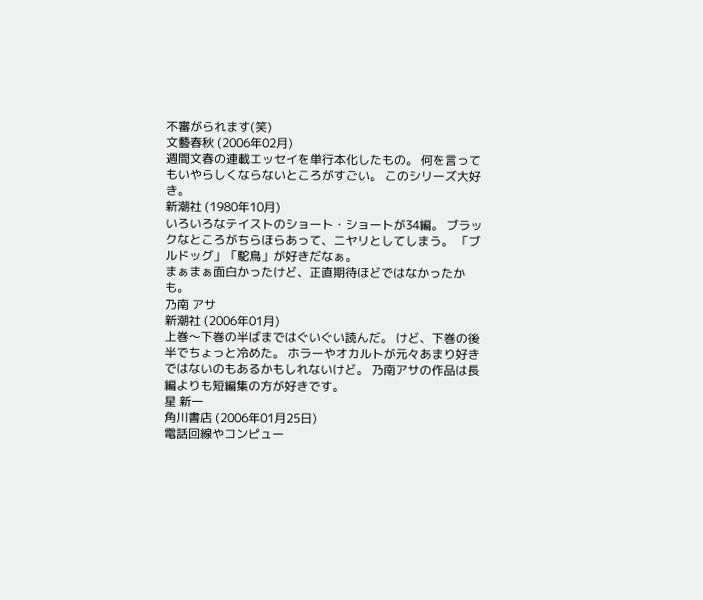不審がられます(笑)
文藝春秋 (2006年02月)
週間文春の連載エッセイを単行本化したもの。 何を言ってもいやらしくならないところがすごい。 このシリーズ大好き。
新潮社 (1980年10月)
いろいろなテイストのショート・ショートが34編。 ブラックなところがちらほらあって、ニヤリとしてしまう。 「ブルドッグ」「駝鳥」が好きだなぁ。
まぁまぁ面白かったけど、正直期待ほどではなかったかも。
乃南 アサ
新潮社 (2006年01月)
上巻〜下巻の半ばまではぐいぐい読んだ。 けど、下巻の後半でちょっと冷めた。 ホラーやオカルトが元々あまり好きではないのもあるかもしれないけど。 乃南アサの作品は長編よりも短編集の方が好きです。
星 新一
角川書店 (2006年01月25日)
電話回線やコンピュー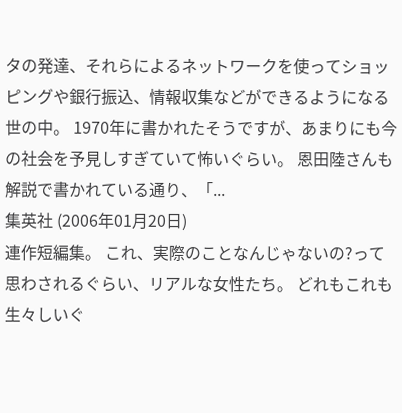タの発達、それらによるネットワークを使ってショッピングや銀行振込、情報収集などができるようになる世の中。 1970年に書かれたそうですが、あまりにも今の社会を予見しすぎていて怖いぐらい。 恩田陸さんも解説で書かれている通り、「...
集英社 (2006年01月20日)
連作短編集。 これ、実際のことなんじゃないの?って思わされるぐらい、リアルな女性たち。 どれもこれも生々しいぐ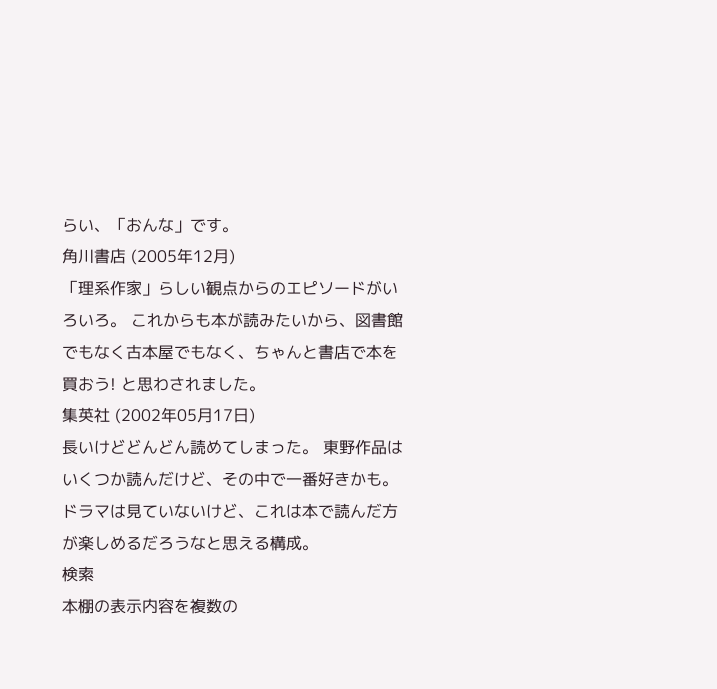らい、「おんな」です。
角川書店 (2005年12月)
「理系作家」らしい観点からのエピソードがいろいろ。 これからも本が読みたいから、図書館でもなく古本屋でもなく、ちゃんと書店で本を買おう! と思わされました。
集英社 (2002年05月17日)
長いけどどんどん読めてしまった。 東野作品はいくつか読んだけど、その中で一番好きかも。 ドラマは見ていないけど、これは本で読んだ方が楽しめるだろうなと思える構成。
検索
本棚の表示内容を複数の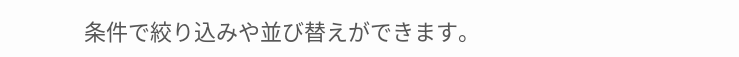条件で絞り込みや並び替えができます。